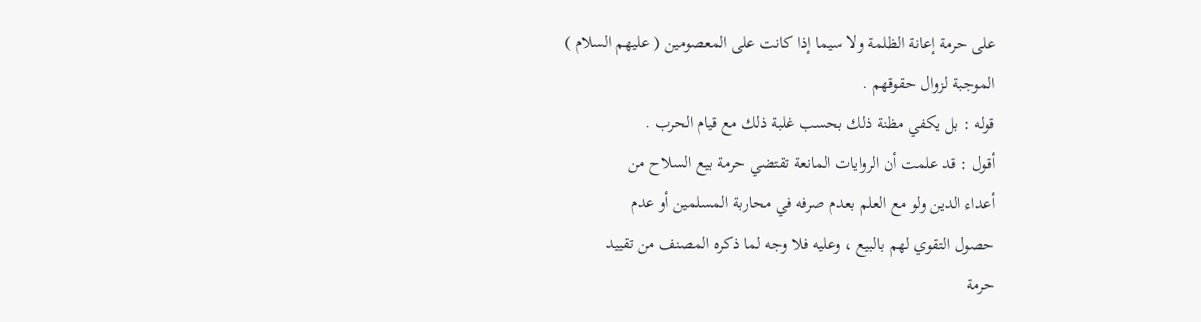على حرمة إعانة الظلمة ولا سيما إذا كانت على المعصومين ( عليهم السلام )
الموجبة لزوال حقوقهم .
قوله : بل يكفي مظنة ذلك بحسب غلبة ذلك مع قيام الحرب .
أقول : قد علمت أن الروايات المانعة تقتضي حرمة بيع السلاح من
أعداء الدين ولو مع العلم بعدم صرفه في محاربة المسلمين أو عدم
حصول التقوي لهم بالبيع ، وعليه فلا وجه لما ذكره المصنف من تقييد
حرمة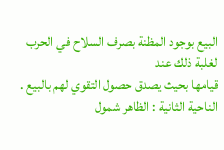البيع بوجود المظنة بصرف السلاح في الحرب لغلبة ذلك عند
قيامها بحيث يصدق حصول التقوي لهم بالبيع .
الناحية الثانية : الظاهر شمول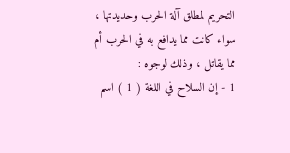التحريم لمطلق آلة الحرب وحديدتها ،
سواء كانت مما يدافع به في الحرب أم مما يقاتل ، وذلك لوجوه :
1 - إن السلاح في اللغة ( 1 ) اسم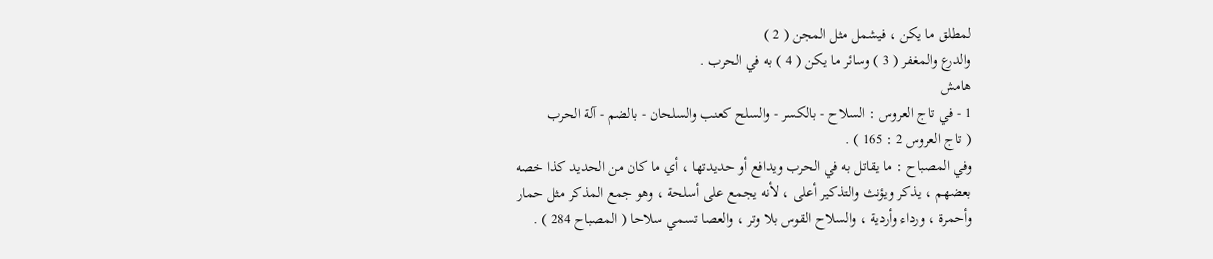لمطلق ما يكن ، فيشمل مثل المجن ( 2 )
والدرع والمغفر ( 3 ) وسائر ما يكن ( 4 ) به في الحرب .
هامش
1 - في تاج العروس : السلاح - بالكسر - والسلح كعنب والسلحان - بالضم - آلة الحرب
( تاج العروس 2 : 165 ) .
وفي المصباح : ما يقاتل به في الحرب ويدافع أو حديدتها ، أي ما كان من الحديد كذا خصه
بعضهم ، يذكر ويؤنث والتذكير أعلى ، لأنه يجمع على أسلحة ، وهو جمع المذكر مثل حمار
وأحمرة ، ورداء وأردية ، والسلاح القوس بلا وتر ، والعصا تسمي سلاحا ( المصباح 284 ) .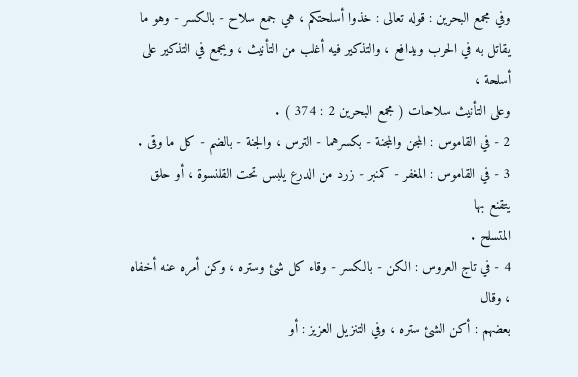وفي مجمع البحرين : قوله تعالى : خذوا أسلحتكم ، هي جمع سلاح - بالكسر - وهو ما
يقاتل به في الحرب ويدافع ، والتذكير فيه أغلب من التأنيث ، ويجمع في التذكير على أسلحة ،
وعلى التأنيث سلاحات ( مجمع البحرين 2 : 374 ) .
2 - في القاموس : المجن والمجنة - بكسرهما - الترس ، والجنة - بالضم - كل ما وقى .
3 - في القاموس : المغفر - كمنبر - زرد من الدرع يلبس تحت القلنسوة ، أو حلق يتقنع بها
المتسلح .
4 - في تاج العروس : الكن - بالكسر - وقاء كل شئ وستره ، وكن أمره عنه أخفاه ، وقال
بعضهم : أكن الشئ ستره ، وفي التنزيل العزيز : أو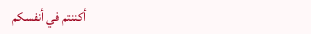أكننتم في أنفسكم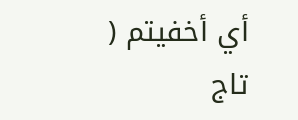أي أخفيتم ( تاج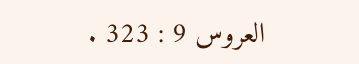العروس 9 : 323 .